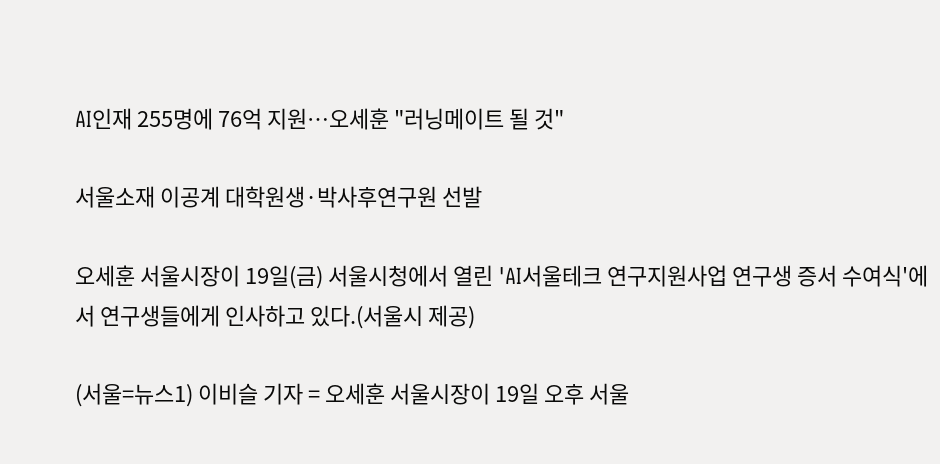AI인재 255명에 76억 지원…오세훈 "러닝메이트 될 것"

서울소재 이공계 대학원생·박사후연구원 선발

오세훈 서울시장이 19일(금) 서울시청에서 열린 'AI서울테크 연구지원사업 연구생 증서 수여식'에서 연구생들에게 인사하고 있다.(서울시 제공)

(서울=뉴스1) 이비슬 기자 = 오세훈 서울시장이 19일 오후 서울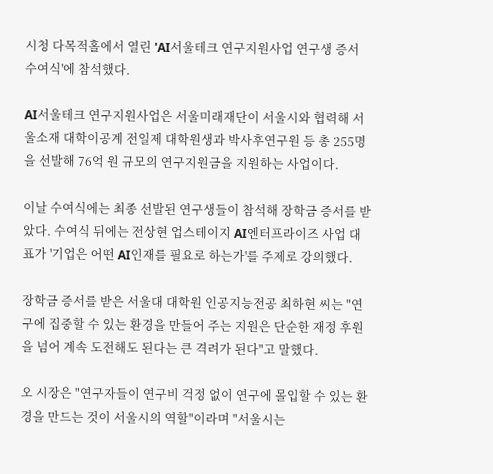시청 다목적홀에서 열린 'AI서울테크 연구지원사업 연구생 증서 수여식'에 참석했다.

AI서울테크 연구지원사업은 서울미래재단이 서울시와 협력해 서울소재 대학이공계 전일제 대학원생과 박사후연구원 등 총 255명을 선발해 76억 원 규모의 연구지원금을 지원하는 사업이다.

이날 수여식에는 최종 선발된 연구생들이 참석해 장학금 증서를 받았다. 수여식 뒤에는 전상현 업스테이지 AI엔터프라이즈 사업 대표가 '기업은 어떤 AI인재를 필요로 하는가'를 주제로 강의했다.

장학금 증서를 받은 서울대 대학원 인공지능전공 최하현 씨는 "연구에 집중할 수 있는 환경을 만들어 주는 지원은 단순한 재정 후원을 넘어 계속 도전해도 된다는 큰 격려가 된다"고 말했다.

오 시장은 "연구자들이 연구비 걱정 없이 연구에 몰입할 수 있는 환경을 만드는 것이 서울시의 역할"이라며 "서울시는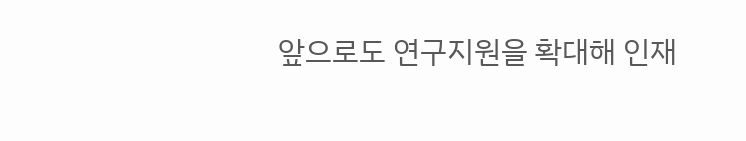앞으로도 연구지원을 확대해 인재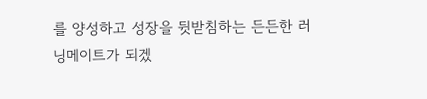를 양성하고 성장을 뒷받침하는 든든한 러닝메이트가 되겠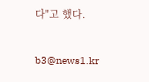다"고 했다.

b3@news1.kr